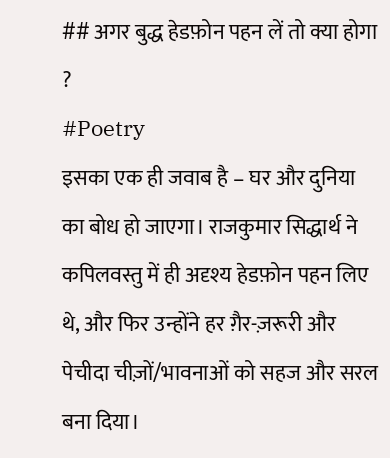## अगर बुद्ध हेडफ़ोन पहन लें तो क्या होगा ?
#Poetry
इसका एक ही जवाब है – घर और दुनिया का बोध हो जाएगा। राजकुमार सिद्धार्थ ने कपिलवस्तु में ही अदृश्य हेडफ़ोन पहन लिए थे, और फिर उन्होंने हर ग़ैर-ज़रूरी और पेचीदा चीज़ों/भावनाओं को सहज और सरल बना दिया।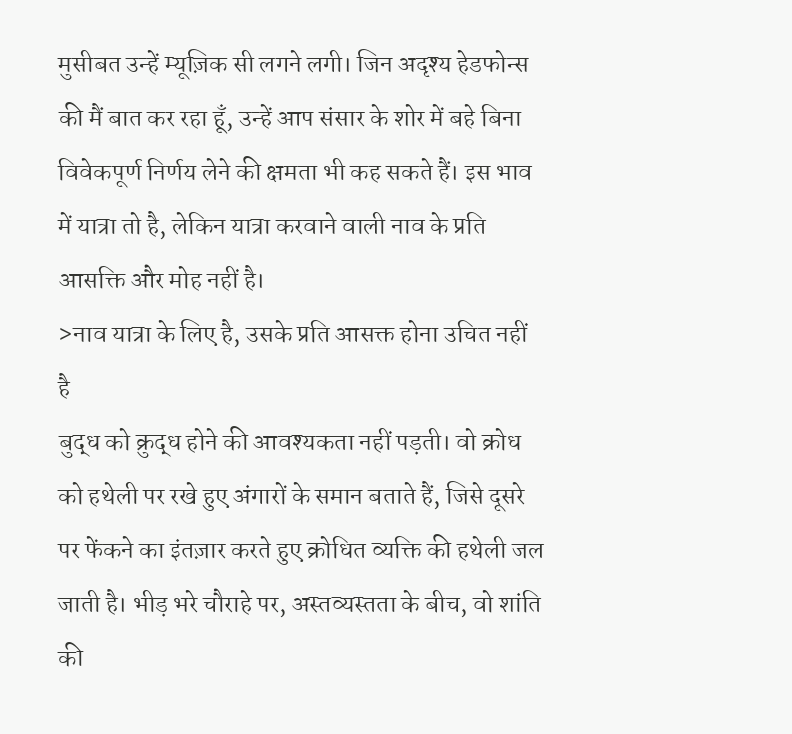मुसीबत उन्हें म्यूज़िक सी लगने लगी। जिन अदृश्य हेडफोन्स की मैं बात कर रहा हूँ, उन्हें आप संसार के शोर में बहे बिना विवेकपूर्ण निर्णय लेने की क्षमता भी कह सकते हैं। इस भाव में यात्रा तो है, लेकिन यात्रा करवाने वाली नाव के प्रति आसक्ति और मोह नहीं है।
>नाव यात्रा के लिए है, उसके प्रति आसक्त होना उचित नहीं है
बुद्ध को क्रुद्ध होने की आवश्यकता नहीं पड़ती। वो क्रोध को हथेली पर रखे हुए अंगारों के समान बताते हैं, जिसे दूसरे पर फेंकने का इंतज़ार करते हुए क्रोधित व्यक्ति की हथेली जल जाती है। भीड़ भरे चौराहे पर, अस्तव्यस्तता के बीच, वो शांति की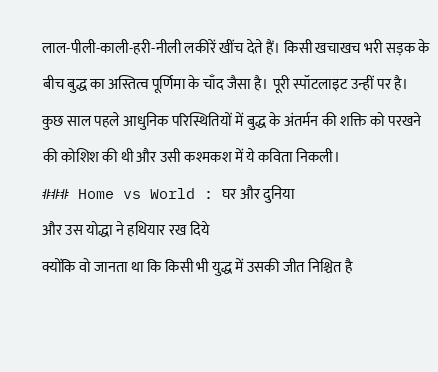लाल-पीली-काली-हरी-नीली लकीरें खींच देते हैं। किसी खचाखच भरी सड़क के बीच बुद्ध का अस्तित्व पूर्णिमा के चाँद जैसा है। पूरी स्पॉटलाइट उन्हीं पर है।
कुछ साल पहले आधुनिक परिस्थितियों में बुद्ध के अंतर्मन की शक्ति को परखने की कोशिश की थी और उसी कश्मकश में ये कविता निकली।
### Home vs World : घर और दुनिया
और उस योद्धा ने हथियार रख दिये
क्योंकि वो जानता था कि किसी भी युद्ध में उसकी जीत निश्चित है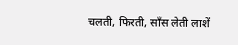चलती, फिरती, साँस लेती लाशें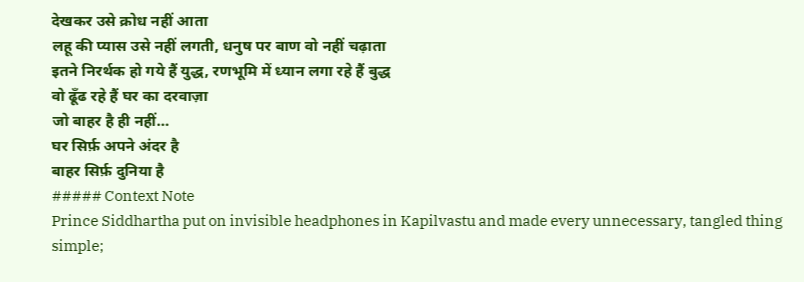देखकर उसे क्रोध नहीं आता
लहू की प्यास उसे नहीं लगती, धनुष पर बाण वो नहीं चढ़ाता
इतने निरर्थक हो गये हैं युद्ध, रणभूमि में ध्यान लगा रहे हैं बुद्ध
वो ढूँढ रहे हैं घर का दरवाज़ा
जो बाहर है ही नहीं…
घर सिर्फ़ अपने अंदर है
बाहर सिर्फ़ दुनिया है
##### Context Note
Prince Siddhartha put on invisible headphones in Kapilvastu and made every unnecessary, tangled thing simple;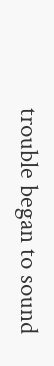trouble began to sound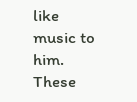like music to him. These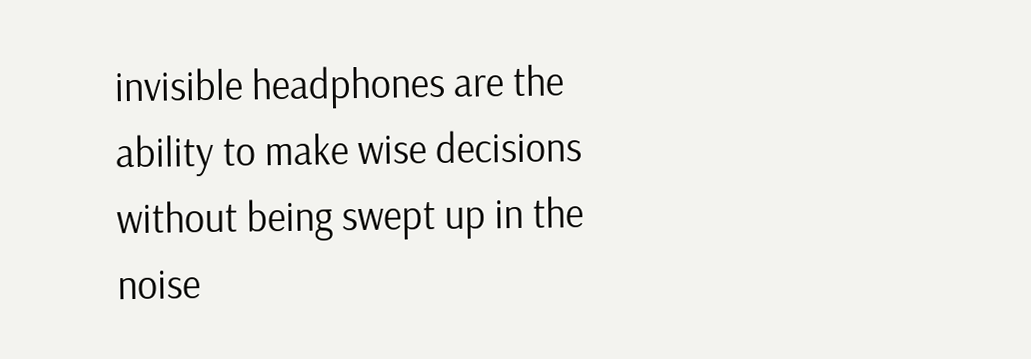invisible headphones are the ability to make wise decisions without being swept up in the noise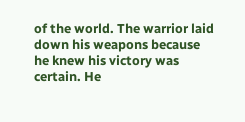of the world. The warrior laid down his weapons because he knew his victory was certain. He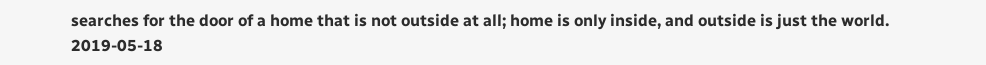searches for the door of a home that is not outside at all; home is only inside, and outside is just the world.
2019-05-18